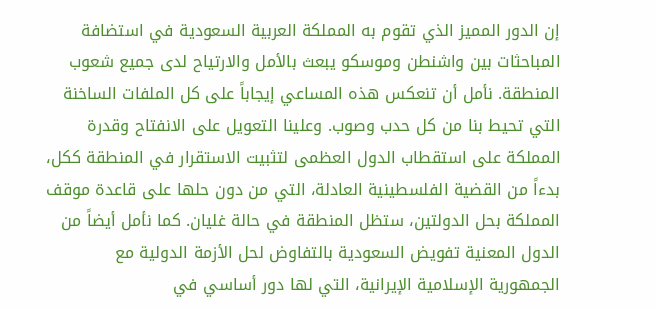إن الدور المميز الذي تقوم به المملكة العربية السعودية في استضافة المباحثات بين واشنطن وموسكو يبعث بالأمل والارتياح لدى جميع شعوب المنطقة. نأمل أن تنعكس هذه المساعي إيجاباً على كل الملفات الساخنة التي تحيط بنا من كل حدب وصوب. وعلينا التعويل على الانفتاح وقدرة المملكة على استقطاب الدول العظمى لتثبيت الاستقرار في المنطقة ككل، بدءاً من القضية الفلسطينية العادلة، التي من دون حلها على قاعدة موقف المملكة بحل الدولتين، ستظل المنطقة في حالة غليان. كما نأمل أيضاً من الدول المعنية تفويض السعودية بالتفاوض لحل الأزمة الدولية مع الجمهورية الإسلامية الإيرانية، التي لها دور أساسي في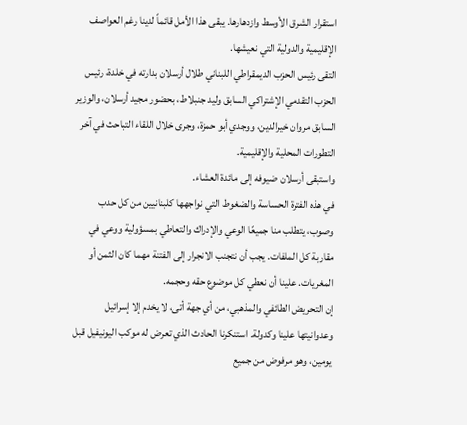استقرار الشرق الأوسط وازدهارها. يبقى هذا الأمل قائماً لدينا رغم العواصف الإقليمية والدولية التي نعيشها.
التقى رئيس الحزب الديمقراطي اللبناني طلال أرسلان بدارته في خلدة، رئيس الحزب التقدمي الإشتراكي السابق وليد جنبلاط، بحضور مجيد أرسلان، والوزير السابق مروان خيرالدين، ووجدي أبو حمزة، وجرى خلال اللقاء التباحث في آخر التطورات المحلية والإقليمية.
واستبقى أرسلان ضيوفه إلى مائدة العشاء.
في هذه الفترة الحساسة والضغوط التي نواجهها كلبنانيين من كل حدب وصوب، يتطلب منا جميعًا الوعي والإدراك والتعاطي بمسؤولية ووعي في مقاربة كل الملفات. يجب أن نتجنب الانجرار إلى الفتنة مهما كان الثمن أو المغريات. علينا أن نعطي كل موضوع حقه وحجمه.
إن التحريض الطائفي والمذهبي، من أي جهة أتى، لا يخدم إلا إسرائيل وعدوانيتها علينا وكدولة. استنكرنا الحادث الذي تعرض له موكب اليونيفيل قبل يومين، وهو مرفوض من جميع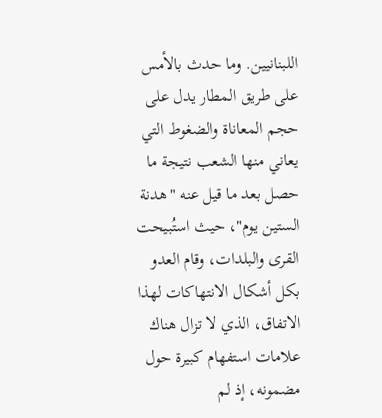اللبنانيين. وما حدث بالأمس على طريق المطار يدل على حجم المعاناة والضغوط التي يعاني منها الشعب نتيجة ما حصل بعد ما قيل عنه "هدنة الستين يوم"، حيث استُبيحت القرى والبلدات، وقام العدو بكل أشكال الانتهاكات لهذا الاتفاق، الذي لا تزال هناك علامات استفهام كبيرة حول مضمونه، إذ لم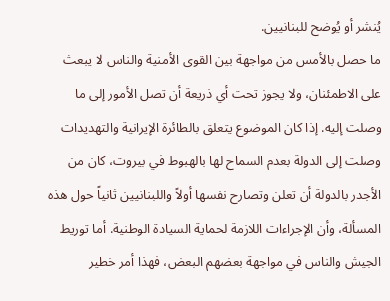يُنشر أو يُوضح للبنانيين.
ما حصل بالأمس من مواجهة بين القوى الأمنية والناس لا يبعث على الاطمئنان، ولا يجوز تحت أي ذريعة أن تصل الأمور إلى ما وصلت إليه. إذا كان الموضوع يتعلق بالطائرة الإيرانية والتهديدات وصلت إلى الدولة بعدم السماح لها بالهبوط في بيروت، كان من الأجدر بالدولة أن تعلن وتصارح نفسها أولاً واللبنانيين ثانياً حول هذه المسألة، وأن الإجراءات اللازمة لحماية السيادة الوطنية. أما توريط الجيش والناس في مواجهة بعضهم البعض، فهذا أمر خطير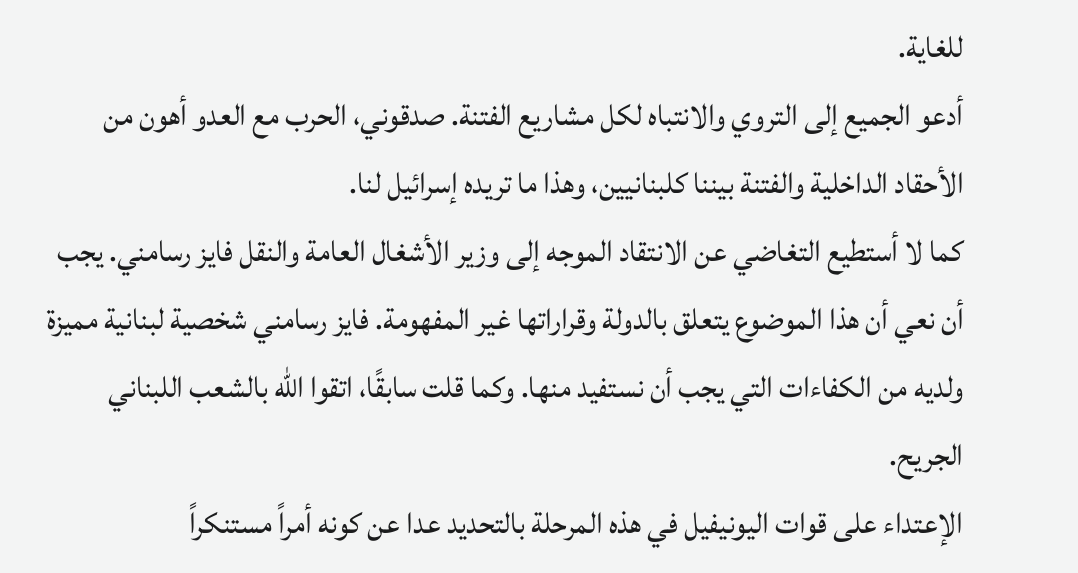للغاية.
أدعو الجميع إلى التروي والانتباه لكل مشاريع الفتنة. صدقوني، الحرب مع العدو أهون من الأحقاد الداخلية والفتنة بيننا كلبنانيين، وهذا ما تريده إسرائيل لنا.
كما لا أستطيع التغاضي عن الانتقاد الموجه إلى وزير الأشغال العامة والنقل فايز رسامني. يجب أن نعي أن هذا الموضوع يتعلق بالدولة وقراراتها غير المفهومة. فايز رسامني شخصية لبنانية مميزة ولديه من الكفاءات التي يجب أن نستفيد منها. وكما قلت سابقًا، اتقوا الله بالشعب اللبناني الجريح.
الإعتداء على قوات اليونيفيل في هذه المرحلة بالتحديد عدا عن كونه أمراً مستنكراً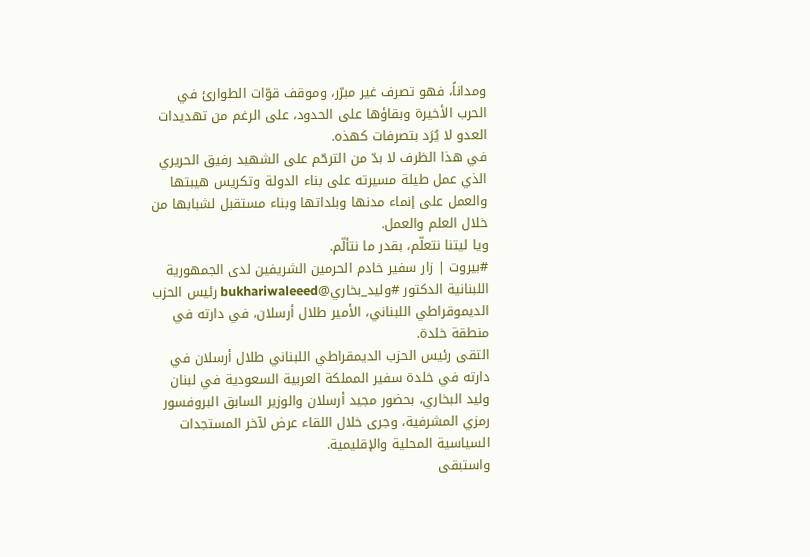ومداناً، فهو تصرف غير مبرّر، وموقف قوّات الطوارئ في الحرب الأخيرة وبقاؤها على الحدود، على الرغم من تهديدات العدو لا يُرَد بتصرفات كهذه.
في هذا الظرف لا بدّ من الترحّم على الشهيد رفيق الحريري الذي عمل طيلة مسيرته على بناء الدولة وتكريس هيبتها والعمل على إنماء مدنها وبلداتها وبناء مستقبل لشبابها من خلال العلم والعمل.
ويا ليتنا نتعلّم، بقدر ما نتألّم.
#بيروت | زار سفير خادم الحرمين الشريفين لدى الجمهورية اللبنانية الدكتور #وليد_بخاري@bukhariwaleeed رئيس الحزب الديموقراطي اللبناني، الأمير طلال أرسلان، في دارته في منطقة خلدة.
التقى رئيس الحزب الديمقراطي اللبناني طلال أرسلان في دارته في خلدة سفير المملكة العربية السعودية في لبنان وليد البخاري، بحضور مجيد أرسلان والوزير السابق البروفسور رمزي المشرفية، وجرى خلال اللقاء عرض لآخر المستجدات السياسية المحلية والإقليمية.
واستبقى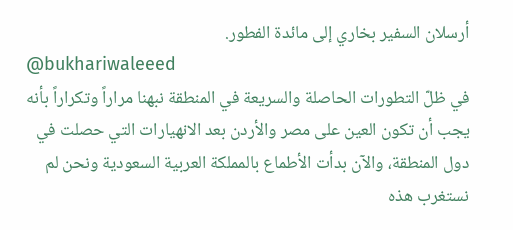أرسلان السفير بخاري إلى مائدة الفطور.
@bukhariwaleeed
في ظلّ التطورات الحاصلة والسريعة في المنطقة نبهنا مراراً وتكراراً بأنه يجب أن تكون العين على مصر والأردن بعد الانهيارات التي حصلت في دول المنطقة، والآن بدأت الأطماع بالمملكة العربية السعودية ونحن لم نستغرب هذه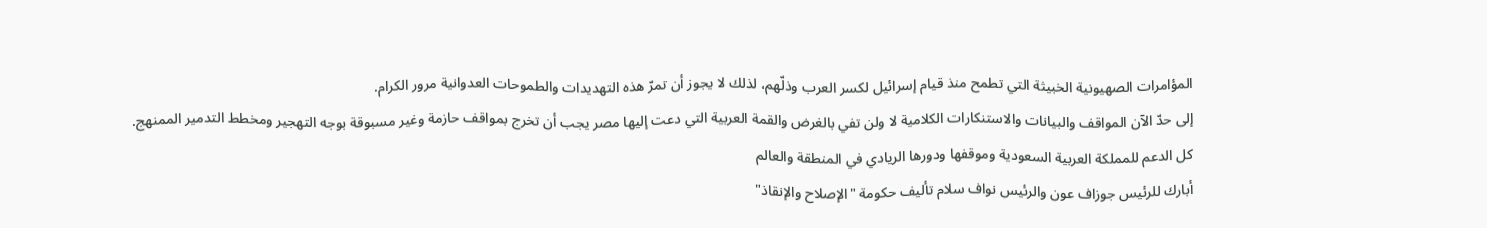المؤامرات الصهيونية الخبيثة التي تطمح منذ قيام إسرائيل لكسر العرب وذلّهم، لذلك لا يجوز أن تمرّ هذه التهديدات والطموحات العدوانية مرور الكرام.
إلى حدّ الآن المواقف والبيانات والاستنكارات الكلامية لا ولن تفي بالغرض والقمة العربية التي دعت إليها مصر يجب أن تخرج بمواقف حازمة وغير مسبوقة بوجه التهجير ومخطط التدمير الممنهج.
كل الدعم للمملكة العربية السعودية وموقفها ودورها الريادي في المنطقة والعالم
أبارك للرئيس جوزاف عون والرئيس نواف سلام تأليف حكومة "الإصلاح والإنقاذ"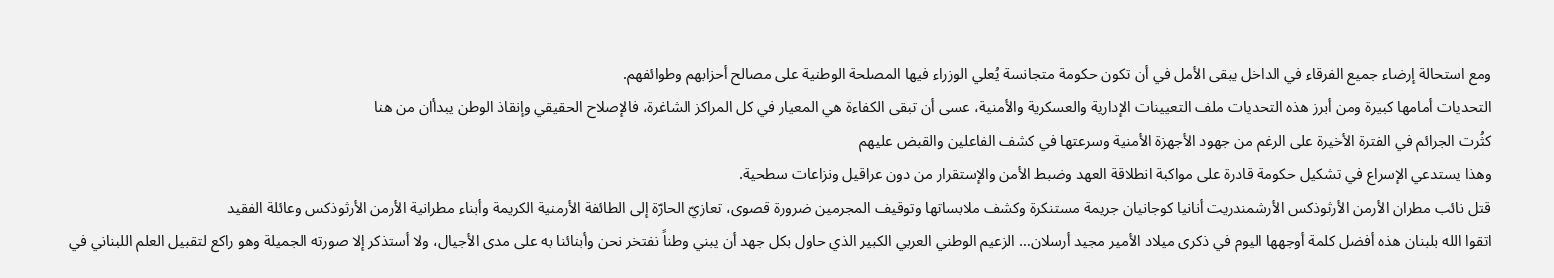ومع استحالة إرضاء جميع الفرقاء في الداخل يبقى الأمل في أن تكون حكومة متجانسة يُعلي الوزراء فيها المصلحة الوطنية على مصالح أحزابهم وطوائفهم.
التحديات أمامها كبيرة ومن أبرز هذه التحديات ملف التعيينات الإدارية والعسكرية والأمنية، عسى أن تبقى الكفاءة هي المعيار في كل المراكز الشاغرة، فالإصلاح الحقيقي وإنقاذ الوطن يبدأان من هنا
كثُرت الجرائم في الفترة الأخيرة على الرغم من جهود الأجهزة الأمنية وسرعتها في كشف الفاعلين والقبض عليهم
وهذا يستدعي الإسراع في تشكيل حكومة قادرة على مواكبة انطلاقة العهد وضبط الأمن والإستقرار من دون عراقيل ونزاعات سطحية.
قتل نائب مطران الأرمن الأرثوذكس الأرشمندريت أنانيا كوجانيان جريمة مستنكرة وكشف ملابساتها وتوقيف المجرمين ضرورة قصوى، تعازيّ الحارّة إلى الطائفة الأرمنية الكريمة وأبناء مطرانية الأرمن الأرثوذكس وعائلة الفقيد
اتقوا الله بلبنان هذه أفضل كلمة أوجهها اليوم في ذكرى ميلاد الأمير مجيد أرسلان… الزعيم الوطني العربي الكبير الذي حاول بكل جهد أن يبني وطناً نفتخر نحن وأبنائنا به على مدى الأجيال، ولا أستذكر إلا صورته الجميلة وهو راكع لتقبيل العلم اللبناني في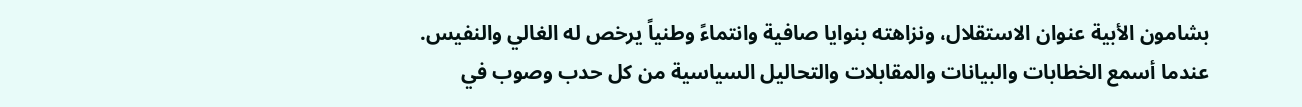بشامون الأبية عنوان الاستقلال، ونزاهته بنوايا صافية وانتماءً وطنياً يرخص له الغالي والنفيس.
عندما أسمع الخطابات والبيانات والمقابلات والتحاليل السياسية من كل حدب وصوب في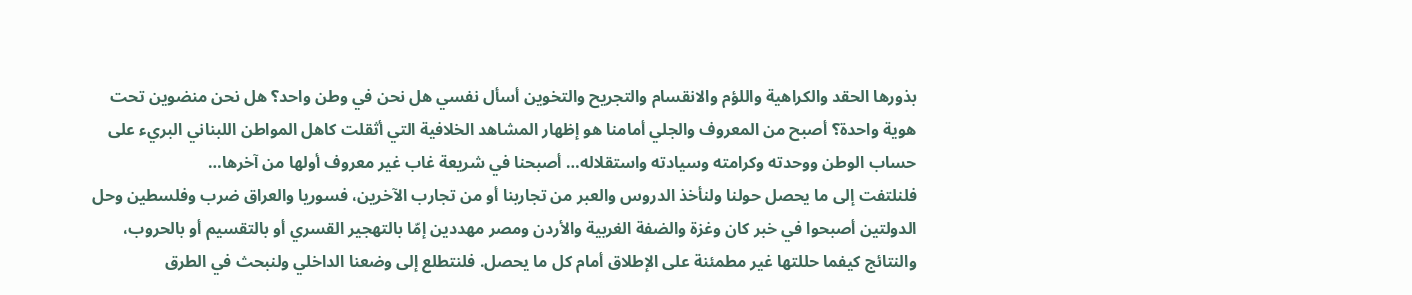بذورها الحقد والكراهية واللؤم والانقسام والتجريح والتخوين أسأل نفسي هل نحن في وطن واحد؟ هل نحن منضوين تحت هوية واحدة؟ أصبح من المعروف والجلي أمامنا هو إظهار المشاهد الخلافية التي أثقلت كاهل المواطن اللبناني البريء على حساب الوطن ووحدته وكرامته وسيادته واستقلاله… أصبحنا في شريعة غاب غير معروف أولها من آخرها…
فلنلتفت إلى ما يحصل حولنا ولنأخذ الدروس والعبر من تجاربنا أو من تجارب الآخرين، فسوريا والعراق ضرب وفلسطين وحل الدولتين أصبحوا في خبر كان وغزة والضفة الغربية والأردن ومصر مهددين إمّا بالتهجير القسري أو بالتقسيم أو بالحروب، والنتائج كيفما حللتها غير مطمئنة على الإطلاق أمام كل ما يحصل. فلنتطلع إلى وضعنا الداخلي ولنبحث في الطرق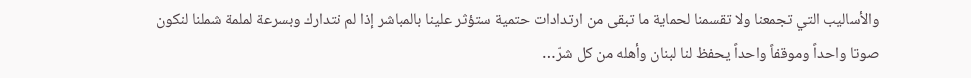والأساليب التي تجمعنا ولا تقسمنا لحماية ما تبقى من ارتدادات حتمية ستؤثر علينا بالمباشر إذا لم نتدارك وبسرعة لملمة شملنا لنكون صوتا واحداً وموقفاً واحداً يحفظ لنا لبنان وأهله من كل شرّ…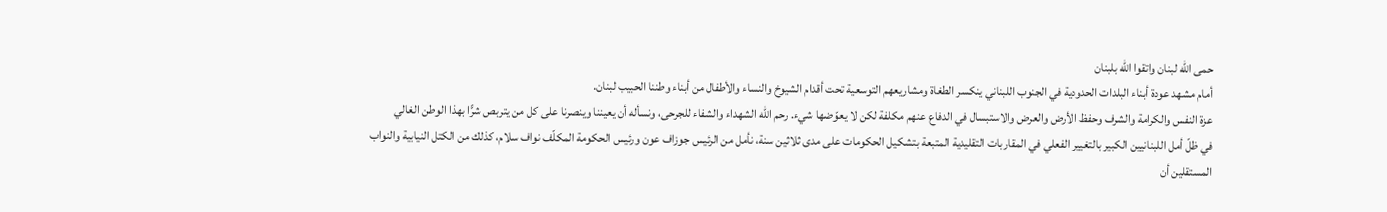حمى الله لبنان واتقوا الله بلبنان
أمام مشهد عودة أبناء البلدات الحدودية في الجنوب اللبناني ينكسر الطغاة ومشاريعهم التوسعية تحت أقدام الشيوخ والنساء والأطفال من أبناء وطننا الحبيب لبنان.
عزة النفس والكرامة والشرف وحفظ الأرض والعرض والاستبسال في الدفاع عنهم مكلفة لكن لا يعوّضها شيء. رحم الله الشهداء والشفاء للجرحى، ونسأله أن يعيننا وينصرنا على كل من يتربص شرًّا بهذا الوطن الغالي
في ظلّ أمل اللبنانيين الكبير بالتغيير الفعلي في المقاربات التقليدية المتبعة بتشكيل الحكومات على مدى ثلاثين سنة، نأمل من الرئيس جوزاف عون ورئيس الحكومة المكلّف نواف سلام، كذلك من الكتل النيابية والنواب المستقلين أن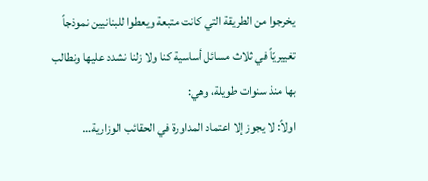يخرجوا من الطريقة التي كانت متبعة ويعطوا للبنانيين نموذجاً تغييريّاً في ثلاث مسائل أساسية كنا ولا زلنا نشدد عليها ونطالب بها منذ سنوات طويلة، وهي:
اولاً: لا يجوز إلا اعتماد المداورة في الحقائب الوزارية…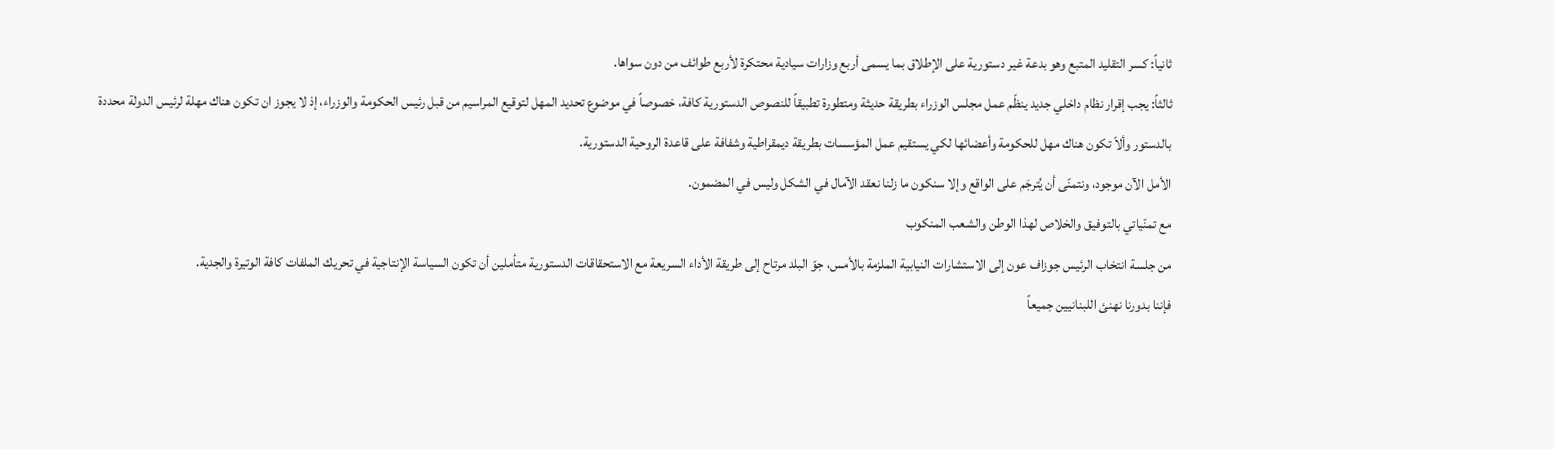ثانياً: كسر التقليد المتبع وهو بدعة غير دستورية على الإطلاق بما يسمى أربع وزارات سيادية محتكرة لأربع طوائف من دون سواها.
ثالثاً: يجب إقرار نظام داخلي جديد ينظّم عمل مجلس الوزراء بطريقة حديثة ومتطورة تطبيقاً للنصوص الدستورية كافة، خصوصاً في موضوع تحديد المهل لتوقيع المراسيم من قبل رئيس الحكومة والوزراء، إذ لا يجوز ان تكون هناك مهلة لرئيس الدولة محددة بالدستور وألاّ تكون هناك مهل للحكومة وأعضائها لكي يستقيم عمل المؤسسات بطريقة ديمقراطية وشفافة على قاعدة الروحية الدستورية.
الأمل الآن موجود، ونتمنّى أن يُترجَم على الواقع وإلا سنكون ما زلنا نعقد الآمال في الشكل وليس في المضمون.
مع تمنّياتي بالتوفيق والخلاص لهذا الوطن والشعب المنكوب
من جلسة انتخاب الرئيس جوزاف عون إلى الاستشارات النيابية الملزمة بالأمس، جوّ البلد مرتاح إلى طريقة الأداء السريعة مع الاستحقاقات الدستورية متأملين أن تكون السياسة الإنتاجية في تحريك الملفات كافة الوتيرة والجدية.
فإننا بدورنا نهنئ اللبنانيين جميعاً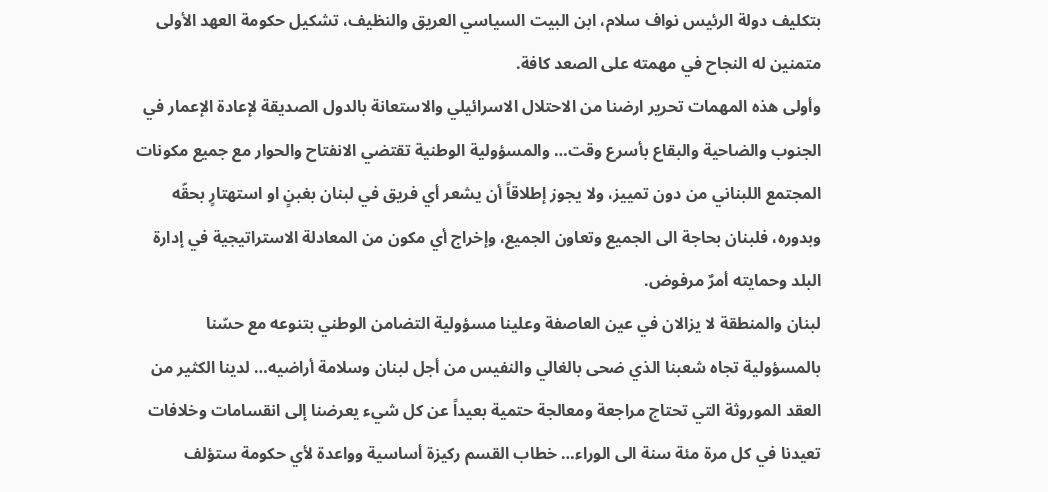بتكليف دولة الرئيس نواف سلام، ابن البيت السياسي العريق والنظيف، تشكيل حكومة العهد الأولى متمنين له النجاح في مهمته على الصعد كافة.
وأولى هذه المهمات تحرير ارضنا من الاحتلال الاسرائيلي والاستعانة بالدول الصديقة لإعادة الإعمار في الجنوب والضاحية والبقاع بأسرع وقت… والمسؤولية الوطنية تقتضي الانفتاح والحوار مع جميع مكونات المجتمع اللبناني من دون تمييز، ولا يجوز إطلاقاً أن يشعر أي فريق في لبنان بغبنٍ او استهتارٍ بحقّه وبدوره، فلبنان بحاجة الى الجميع وتعاون الجميع، وإخراج أي مكون من المعادلة الاستراتيجية في إدارة البلد وحمايته أمرٌ مرفوض.
لبنان والمنطقة لا يزالان في عين العاصفة وعلينا مسؤولية التضامن الوطني بتنوعه مع حسّنا بالمسؤولية تجاه شعبنا الذي ضحى بالغالي والنفيس من أجل لبنان وسلامة أراضيه… لدينا الكثير من العقد الموروثة التي تحتاج مراجعة ومعالجة حتمية بعيداً عن كل شيء يعرضنا إلى انقسامات وخلافات تعيدنا في كل مرة مئة سنة الى الوراء… خطاب القسم ركيزة أساسية وواعدة لأي حكومة ستؤلف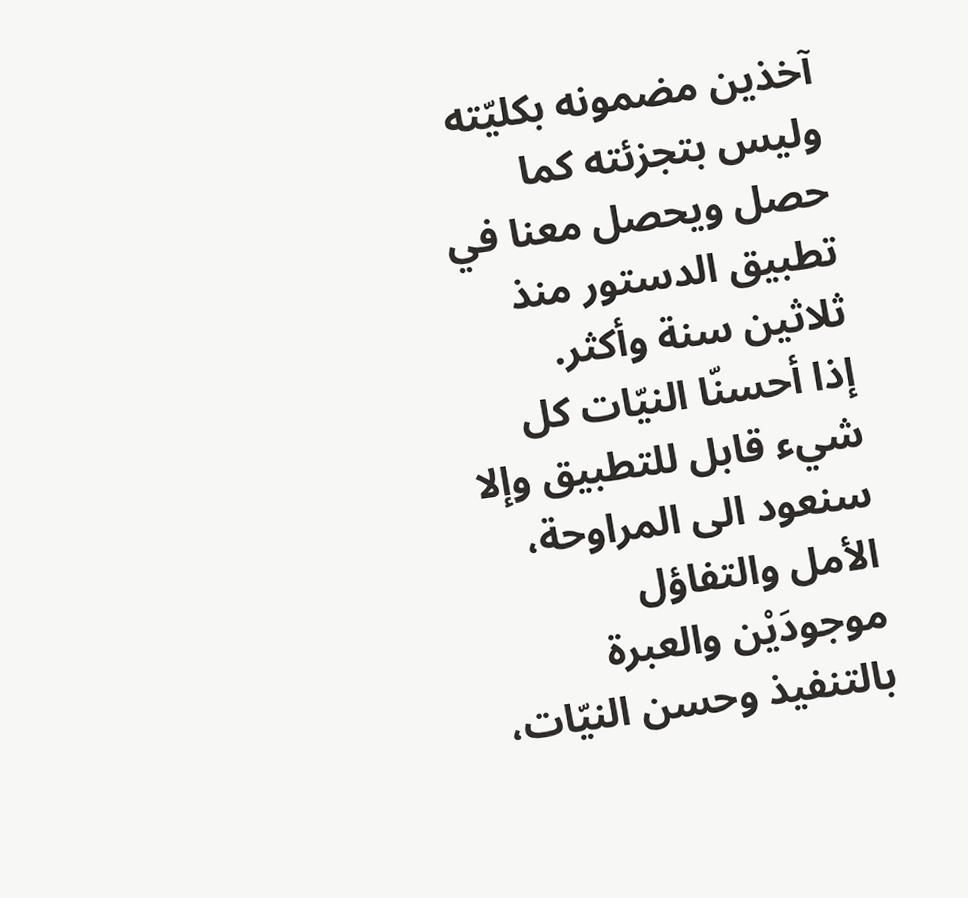آخذين مضمونه بكليّته وليس بتجزئته كما حصل ويحصل معنا في تطبيق الدستور منذ ثلاثين سنة وأكثر.
إذا أحسنّا النيّات كل شيء قابل للتطبيق وإلا سنعود الى المراوحة، الأمل والتفاؤل موجودَيْن والعبرة بالتنفيذ وحسن النيّات،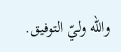والله وليّ التوفيق.